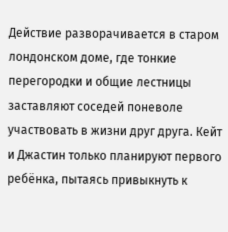Действие разворачивается в старом лондонском доме, где тонкие перегородки и общие лестницы заставляют соседей поневоле участвовать в жизни друг друга. Кейт и Джастин только планируют первого ребёнка, пытаясь привыкнуть к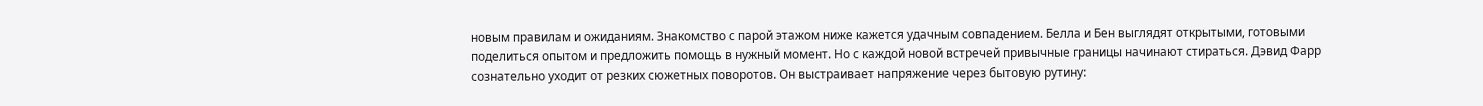новым правилам и ожиданиям. Знакомство с парой этажом ниже кажется удачным совпадением. Белла и Бен выглядят открытыми, готовыми поделиться опытом и предложить помощь в нужный момент. Но с каждой новой встречей привычные границы начинают стираться. Дэвид Фарр сознательно уходит от резких сюжетных поворотов. Он выстраивает напряжение через бытовую рутину: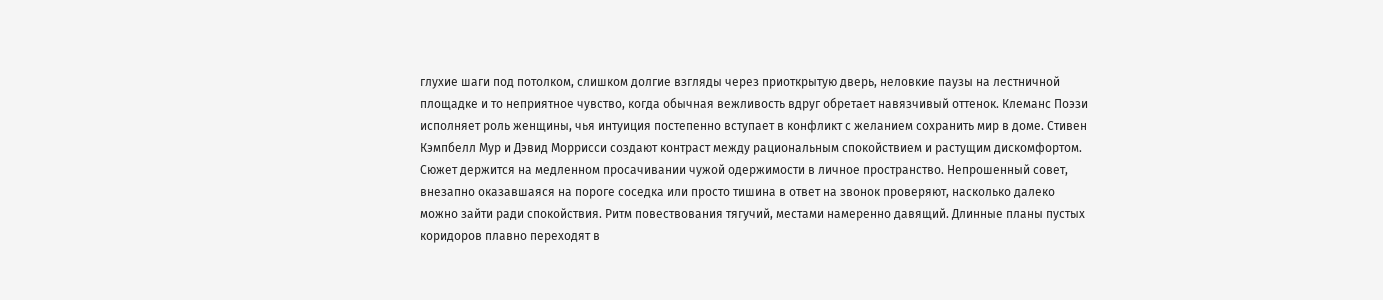глухие шаги под потолком, слишком долгие взгляды через приоткрытую дверь, неловкие паузы на лестничной площадке и то неприятное чувство, когда обычная вежливость вдруг обретает навязчивый оттенок. Клеманс Поэзи исполняет роль женщины, чья интуиция постепенно вступает в конфликт с желанием сохранить мир в доме. Стивен Кэмпбелл Мур и Дэвид Моррисси создают контраст между рациональным спокойствием и растущим дискомфортом. Сюжет держится на медленном просачивании чужой одержимости в личное пространство. Непрошенный совет, внезапно оказавшаяся на пороге соседка или просто тишина в ответ на звонок проверяют, насколько далеко можно зайти ради спокойствия. Ритм повествования тягучий, местами намеренно давящий. Длинные планы пустых коридоров плавно переходят в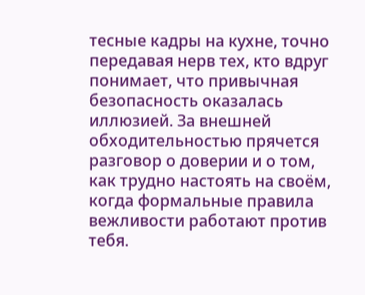тесные кадры на кухне, точно передавая нерв тех, кто вдруг понимает, что привычная безопасность оказалась иллюзией. За внешней обходительностью прячется разговор о доверии и о том, как трудно настоять на своём, когда формальные правила вежливости работают против тебя.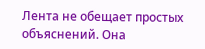Лента не обещает простых объяснений. Она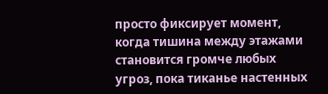просто фиксирует момент, когда тишина между этажами становится громче любых угроз, пока тиканье настенных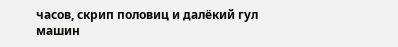часов, скрип половиц и далёкий гул машин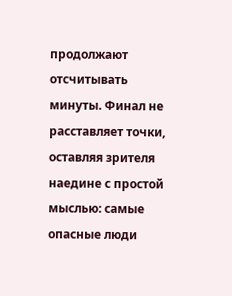продолжают отсчитывать минуты. Финал не расставляет точки, оставляя зрителя наедине с простой мыслью: самые опасные люди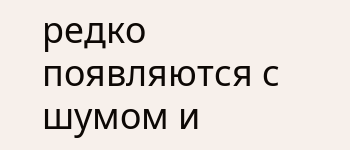редко появляются с шумом и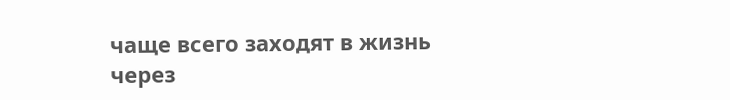чаще всего заходят в жизнь через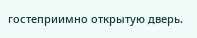гостеприимно открытую дверь.